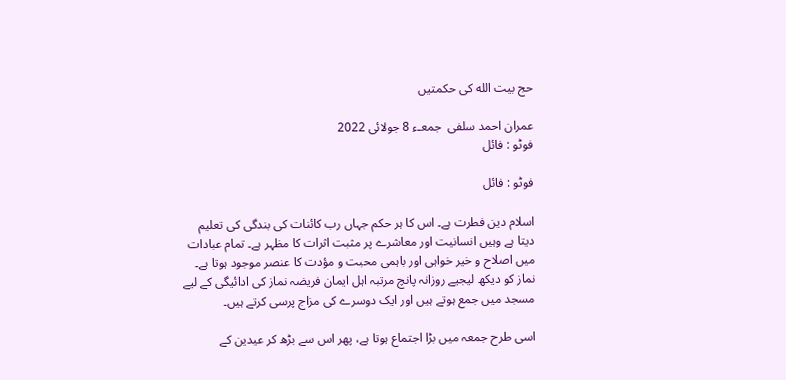حج بیت الله کی حکمتیں

عمران احمد سلفی  جمعـء 8 جولائی 2022
فوٹو : فائل

فوٹو : فائل

اسلام دین فطرت ہے۔ اس کا ہر حکم جہاں رب کائنات کی بندگی کی تعلیم دیتا ہے وہیں انسانیت اور معاشرے پر مثبت اثرات کا مظہر ہے۔ تمام عبادات میں اصلاح و خیر خواہی اور باہمی محبت و مؤدت کا عنصر موجود ہوتا ہے۔ نماز کو دیکھ لیجیے روزانہ پانچ مرتبہ اہل ایمان فریضہ نماز کی ادائیگی کے لیے مسجد میں جمع ہوتے ہیں اور ایک دوسرے کی مزاج پرسی کرتے ہیں۔

اسی طرح جمعہ میں بڑا اجتماع ہوتا ہے، پھر اس سے بڑھ کر عیدین کے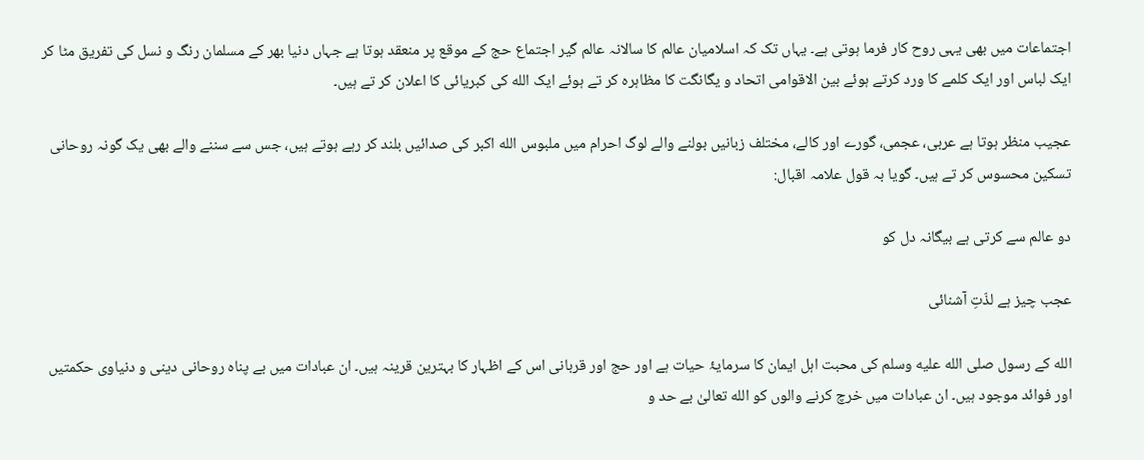اجتماعات میں بھی یہی روح کار فرما ہوتی ہے۔ یہاں تک کہ اسلامیان عالم کا سالانہ عالم گیر اجتماع حج کے موقع پر منعقد ہوتا ہے جہاں دنیا بھر کے مسلمان رنگ و نسل کی تفریق مٹا کر ایک لباس اور ایک کلمے کا ورد کرتے ہوئے بین الاقوامی اتحاد و یگانگت کا مظاہرہ کر تے ہوئے ایک الله کی کبریائی کا اعلان کر تے ہیں۔

عجیب منظر ہوتا ہے عربی، عجمی، گورے اور کالے، مختلف زبانیں بولنے والے لوگ احرام میں ملبوس الله اکبر کی صدائیں بلند کر رہے ہوتے ہیں، جس سے سننے والے بھی یک گونہ روحانی تسکین محسوس کر تے ہیں۔ گویا بہ قول علامہ اقبال:

دو عالم سے کرتی ہے بیگانہ دل کو

عجب چیز ہے لذّتِ آشنائی

الله کے رسول صلى الله عليه وسلم کی محبت اہل ایمان کا سرمایۂ حیات ہے اور حج اور قربانی اس کے اظہار کا بہترین قرینہ ہیں۔ ان عبادات میں بے پناہ روحانی دینی و دنیاوی حکمتیں اور فوائد موجود ہیں۔ ان عبادات میں خرچ کرنے والوں کو الله تعالیٰ بے حد و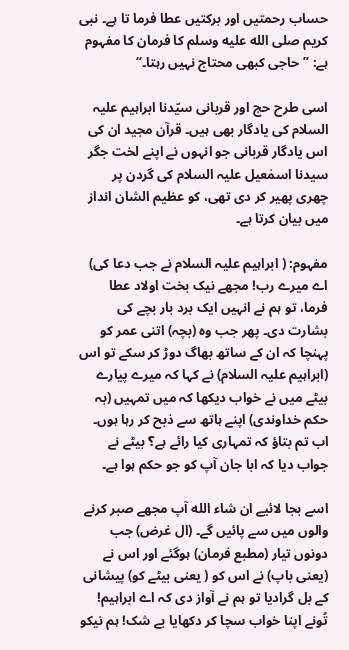حساب رحمتیں اور برکتیں عطا فرما تا ہے۔ نبی کریم صلى الله عليه وسلم کا فرمان کا مفہوم ہے: ’’حاجی کبھی محتاج نہیں رہتا۔‘‘

اسی طرح حج اور قربانی سیّدنا ابراہیم علیہ السلام کی یادگار بھی ہیں۔ قرآن مجید ان کی اس یادگار قربانی جو انہوں نے اپنے لخت جگر سیدنا اسمٰعیل علیہ السلام کی گردن پر چھری پھیر کر دی تھی، کو عظیم الشان انداز میں بیان کرتا ہے۔

مفہوم: ( ابراہیم علیہ السلام نے جب دعا کی) اے میرے رب! مجھے نیک بخت اولاد عطا فرما، تو ہم نے انہیں ایک برد بار بچے کی بشارت دی۔ پھر جب وہ (بچہ) اتنی عمر کو پہنچا کہ ان کے ساتھ بھاگ دوڑ کر سکے تو اس (ابراہیم علیہ السلام) نے کہا کہ میرے پیارے بیٹے میں نے خواب دیکھا کہ میں تمہیں (بہ حکم خداوندی) اپنے ہاتھ سے ذبح کر رہا ہوں۔ اب تم بتاؤ کہ تمہاری کیا رائے ہے؟ بیٹے نے جواب دیا کہ ابا جان آپ کو جو حکم ہوا ہے۔

اسے بجا لائیے ان شاء الله آپ مجھے صبر کرنے والوں میں سے پائیں گے۔ (ال غرض) جب دونوں تیار (مطبع فرمان) ہوگئے اور اس نے (یعنی باپ) نے اس کو ( یعنی بیٹے کو) پیشانی کے بل گرادیا تو ہم نے آواز دی کہ اے ابراہیم! تُونے اپنا خواب سچا کر دکھایا بے شک! ہم نیکو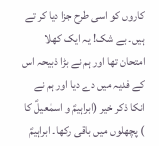کاروں کو اسی طرح جزا دیا کر تے ہیں۔ بے شک! یہ ایک کھلا امتحان تھا اور ہم نے بڑا ذبیحہ اس کے فدیہ میں دے دیا اور ہم نے انکا ذکر خیر (ابراہیمؑ و اسمٰعیلؑ کا ) پچھلوں میں باقی رکھا۔ ابراہیمؑ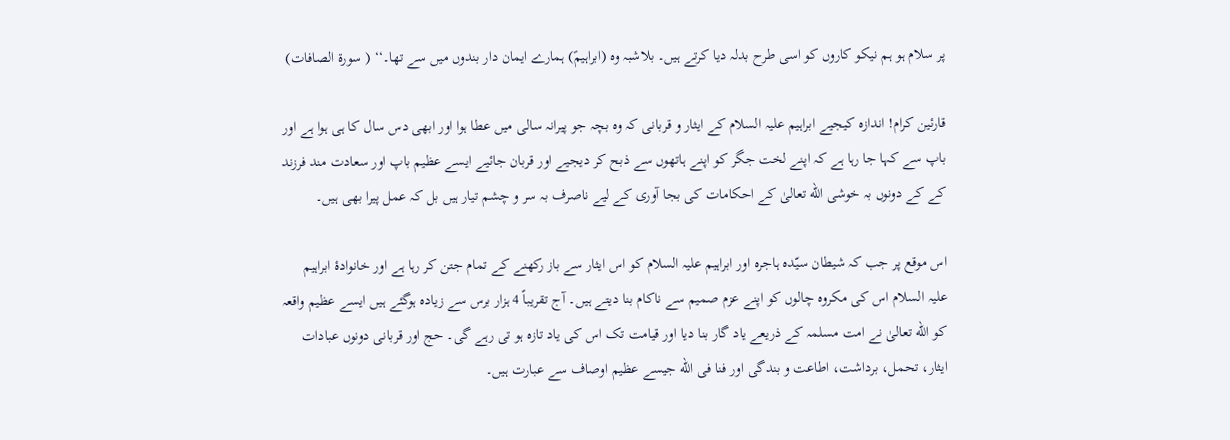پر سلام ہو ہم نیکو کاروں کو اسی طرح بدلہ دیا کرتے ہیں۔ بلاشبہ وہ (ابراہیمؑ) ہمارے ایمان دار بندوں میں سے تھا۔‘‘ ( سورۃ الصافات)

قارئین کرام! اندازہ کیجیے ابراہیم علیہ السلام کے ایثار و قربانی کہ وہ بچہ جو پیرانہ سالی میں عطا ہوا اور ابھی دس سال کا ہی ہوا ہے اور باپ سے کہا جا رہا ہے کہ اپنے لخت جگر کو اپنے ہاتھوں سے ذبح کر دیجیے اور قربان جائیے ایسے عظیم باپ اور سعادت مند فرزند کے کے دونوں بہ خوشی الله تعالیٰ کے احکامات کی بجا آوری کے لیے ناصرف بہ سر و چشم تیار ہیں بل کہ عمل پیرا بھی ہیں۔

اس موقع پر جب کہ شیطان سیّدہ ہاجرہ اور ابراہیم علیہ السلام کو اس ایثار سے باز رکھنے کے تمام جتن کر رہا ہے اور خانوادۂ ابراہیم علیہ السلام اس کی مکروہ چالوں کو اپنے عزم صمیم سے ناکام بنا دیتے ہیں۔ آج تقریباً 4 ہزار برس سے زیادہ ہوگئے ہیں ایسے عظیم واقعہ کو الله تعالیٰ نے امت مسلمہ کے ذریعے یاد گار بنا دیا اور قیامت تک اس کی یاد تازہ ہو تی رہے گی۔ حج اور قربانی دونوں عبادات ایثار، تحمل، برداشت، اطاعت و بندگی اور فنا فی الله جیسے عظیم اوصاف سے عبارت ہیں۔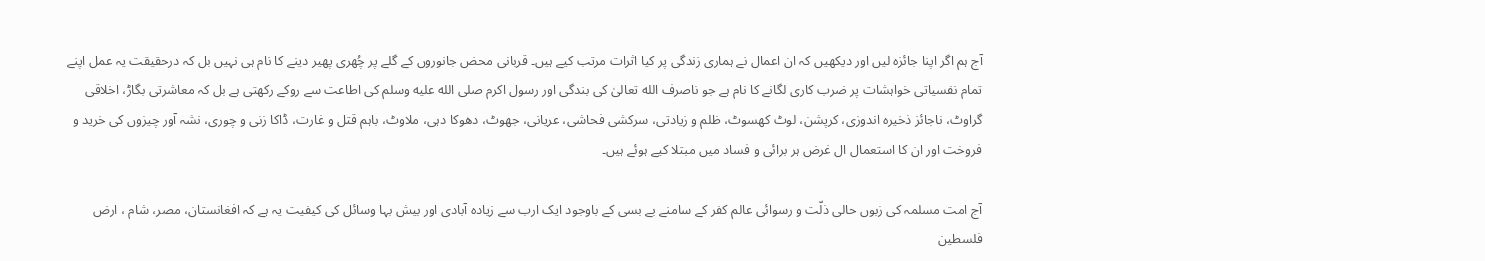آج ہم اگر اپنا جائزہ لیں اور دیکھیں کہ ان اعمال نے ہماری زندگی پر کیا اثرات مرتب کیے ہیں۔ قربانی محض جانوروں کے گلے پر چُھری پھیر دینے کا نام ہی نہیں بل کہ درحقیقت یہ عمل اپنے تمام نفسیاتی خواہشات پر ضرب کاری لگانے کا نام ہے جو ناصرف الله تعالیٰ کی بندگی اور رسول اکرم صلى الله عليه وسلم کی اطاعت سے روکے رکھتی ہے بل کہ معاشرتی بگاڑ، اخلاقی گراوٹ، ناجائز ذخیرہ اندوزی، کرپشن، لوٹ کھسوٹ، ظلم و زیادتی، سرکشی فحاشی، عریانی، جھوٹ، دھوکا دہی، ملاوٹ، باہم قتل و غارت، ڈاکا زنی و چوری، نشہ آور چیزوں کی خرید و فروخت اور ان کا استعمال ال غرض ہر برائی و فساد میں مبتلا کیے ہوئے ہیں۔

آج امت مسلمہ کی زبوں حالی ذلّت و رسوائی عالم کفر کے سامنے بے بسی کے باوجود ایک ارب سے زیادہ آبادی اور بیش بہا وسائل کی کیفیت یہ ہے کہ افغانستان، مصر، شام ، ارض فلسطین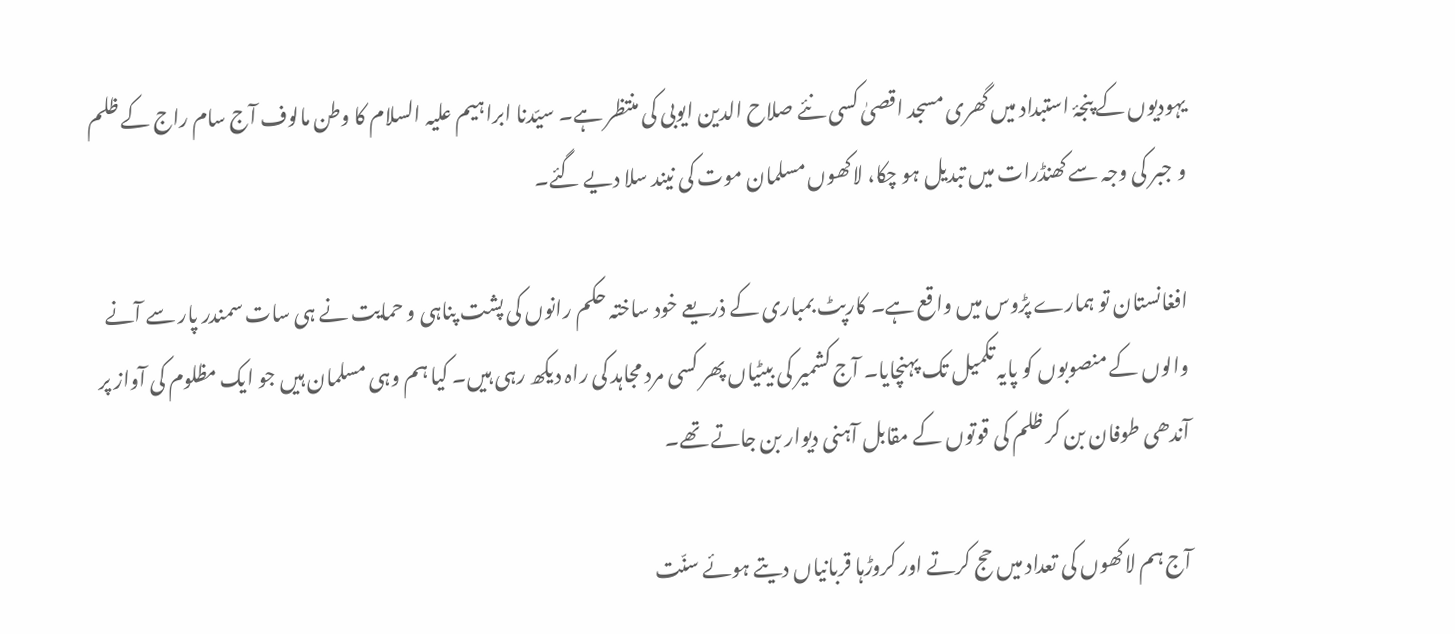یہودیوں کے پنجۂ استبداد میں گھری مسجد اقصیٰ کسی نئے صلاح الدین ایوبی کی منتظر ہے۔ سیّدنا ابراہیم علیہ السلام کا وطن مالوف آج سام راج کے ظلم و جبر کی وجہ سے کھنڈرات میں تبدیل ہو چکا، لاکھوں مسلمان موت کی نیند سلا دیے گئے۔

افغانستان تو ہمارے پڑوس میں واقع ہے۔ کارپٹ بمباری کے ذریعے خود ساختہ حکم رانوں کی پشت پناہی و حمایت نے ہی سات سمندر پار سے آنے والوں کے منصوبوں کو پایہ تکمیل تک پہنچایا۔ آج کشمیر کی بیٹیاں پھر کسی مرد مجاہد کی راہ دیکھ رہی ہیں۔ کیا ہم وہی مسلمان ہیں جو ایک مظلوم کی آواز پر آندھی طوفان بن کر ظلم کی قوتوں کے مقابل آہنی دیوار بن جاتے تھے۔

آج ہم لاکھوں کی تعداد میں حج کرتے اور کروڑہا قربانیاں دیتے ہوئے سنّت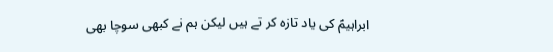ابراہیمؑ کی یاد تازہ کر تے ہیں لیکن ہم نے کبھی سوچا بھی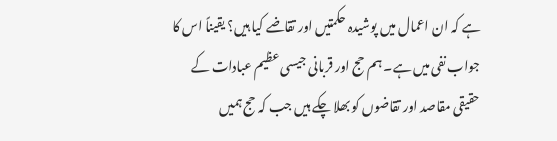ہے کہ ان اعمال میں پوشیدہ حکمتیں اور تقاضے کیا ہیں؟ یقیناً اس کا جواب نفی میں ہے۔ ہم حج اور قربانی جیسی عظیم عبادات کے حقیقی مقاصد اور تقاضوں کو بھلا چکے ہیں جب کہ حج ہمیں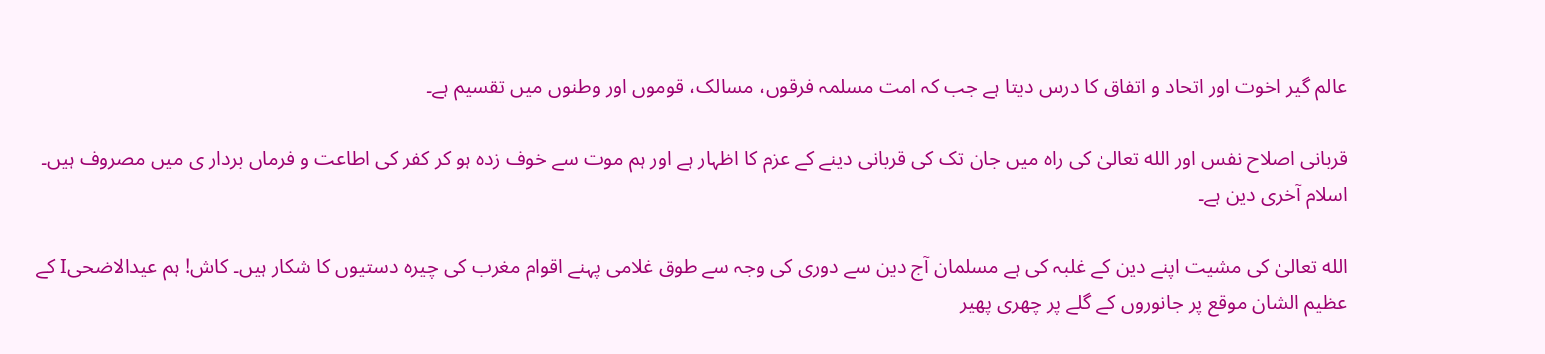عالم گیر اخوت اور اتحاد و اتفاق کا درس دیتا ہے جب کہ امت مسلمہ فرقوں، مسالک، قوموں اور وطنوں میں تقسیم ہے۔

قربانی اصلاح نفس اور الله تعالیٰ کی راہ میں جان تک کی قربانی دینے کے عزم کا اظہار ہے اور ہم موت سے خوف زدہ ہو کر کفر کی اطاعت و فرماں بردار ی میں مصروف ہیں۔ اسلام آخری دین ہے۔

الله تعالیٰ کی مشیت اپنے دین کے غلبہ کی ہے مسلمان آج دین سے دوری کی وجہ سے طوق غلامی پہنے اقوام مغرب کی چیرہ دستیوں کا شکار ہیں۔ کاش! ہم عیدالاضحیI کے عظیم الشان موقع پر جانوروں کے گلے پر چھری پھیر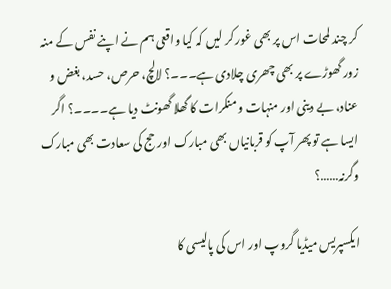کر چند لمحات اس پر بھی غور کر لیں کہ کیا واقعی ہم نے اپنے نفس کے منہ زور گھوڑے پر بھی چھری چلادی ہے۔۔۔؟ لالچ، حرص، حسد، بغض و عناد، بے دینی اور منہات و منکرات کا گھلا گھونٹ دیا ہے۔۔۔۔؟ اگر ایسا ہے تو پھر آپ کو قربانیاں بھی مبارک اور حج کی سعادت بھی مبارک وگرنہ……؟

ایکسپریس میڈیا گروپ اور اس کی پالیسی کا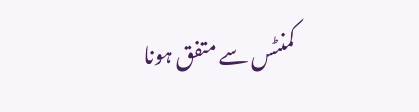کمنٹس سے متفق ہونا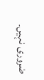ضروری نہیں۔